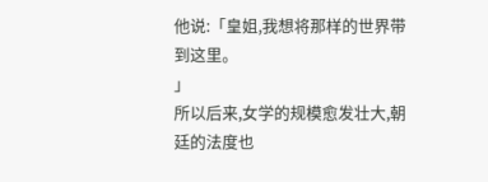他说:「皇姐,我想将那样的世界带到这里。
」
所以后来,女学的规模愈发壮大,朝廷的法度也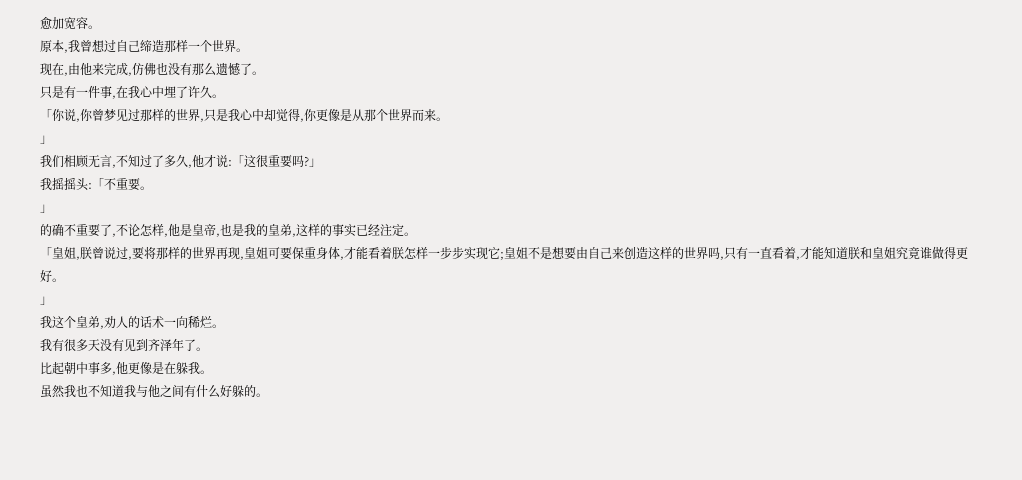愈加宽容。
原本,我曾想过自己缔造那样一个世界。
现在,由他来完成,仿佛也没有那么遗憾了。
只是有一件事,在我心中埋了许久。
「你说,你曾梦见过那样的世界,只是我心中却觉得,你更像是从那个世界而来。
」
我们相顾无言,不知过了多久,他才说:「这很重要吗?」
我摇摇头:「不重要。
」
的确不重要了,不论怎样,他是皇帝,也是我的皇弟,这样的事实已经注定。
「皇姐,朕曾说过,要将那样的世界再现,皇姐可要保重身体,才能看着朕怎样一步步实现它;皇姐不是想要由自己来创造这样的世界吗,只有一直看着,才能知道朕和皇姐究竟谁做得更好。
」
我这个皇弟,劝人的话术一向稀烂。
我有很多天没有见到齐泽年了。
比起朝中事多,他更像是在躲我。
虽然我也不知道我与他之间有什么好躲的。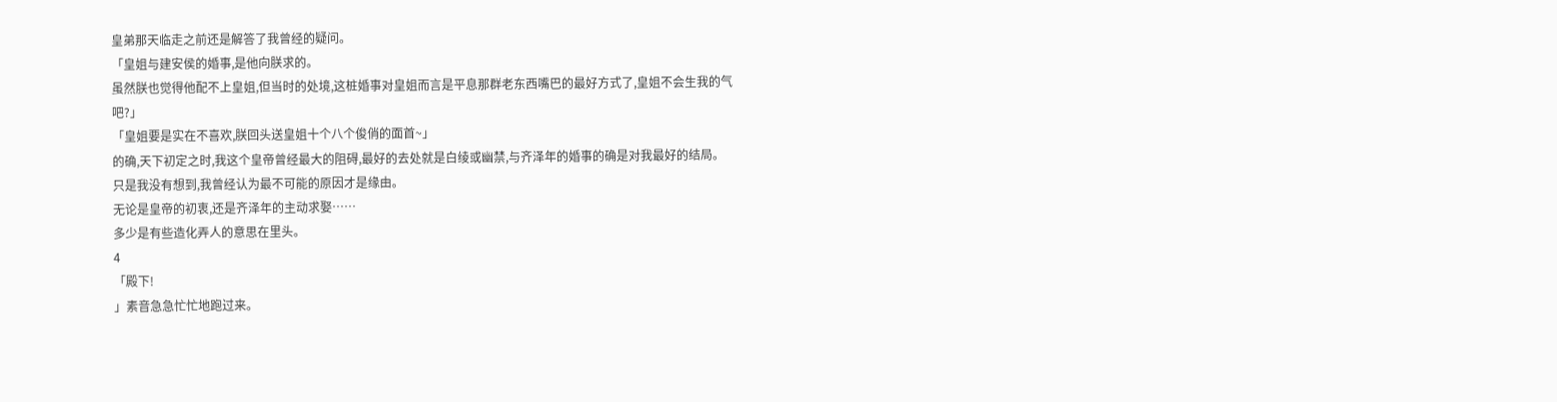皇弟那天临走之前还是解答了我曾经的疑问。
「皇姐与建安侯的婚事,是他向朕求的。
虽然朕也觉得他配不上皇姐,但当时的处境,这桩婚事对皇姐而言是平息那群老东西嘴巴的最好方式了,皇姐不会生我的气吧?」
「皇姐要是实在不喜欢,朕回头送皇姐十个八个俊俏的面首~」
的确,天下初定之时,我这个皇帝曾经最大的阻碍,最好的去处就是白绫或幽禁,与齐泽年的婚事的确是对我最好的结局。
只是我没有想到,我曾经认为最不可能的原因才是缘由。
无论是皇帝的初衷,还是齐泽年的主动求娶……
多少是有些造化弄人的意思在里头。
4
「殿下!
」素音急急忙忙地跑过来。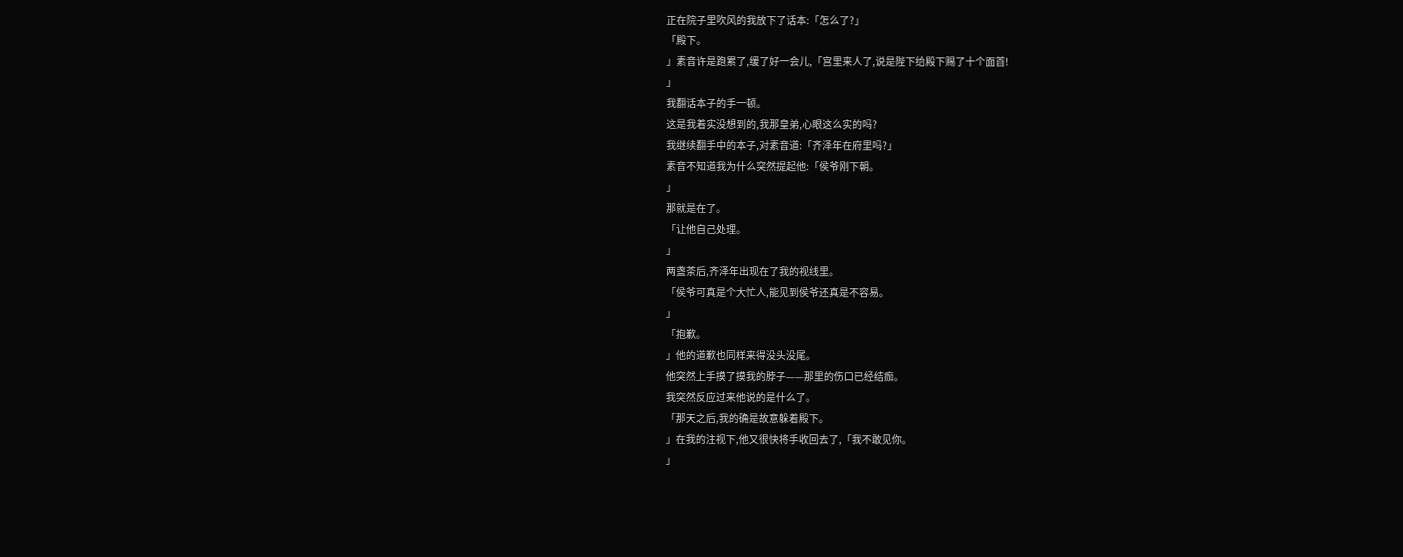正在院子里吹风的我放下了话本:「怎么了?」
「殿下。
」素音许是跑累了,缓了好一会儿,「宫里来人了,说是陛下给殿下赐了十个面首!
」
我翻话本子的手一顿。
这是我着实没想到的,我那皇弟,心眼这么实的吗?
我继续翻手中的本子,对素音道:「齐泽年在府里吗?」
素音不知道我为什么突然提起他:「侯爷刚下朝。
」
那就是在了。
「让他自己处理。
」
两盏茶后,齐泽年出现在了我的视线里。
「侯爷可真是个大忙人,能见到侯爷还真是不容易。
」
「抱歉。
」他的道歉也同样来得没头没尾。
他突然上手摸了摸我的脖子——那里的伤口已经结痂。
我突然反应过来他说的是什么了。
「那天之后,我的确是故意躲着殿下。
」在我的注视下,他又很快将手收回去了,「我不敢见你。
」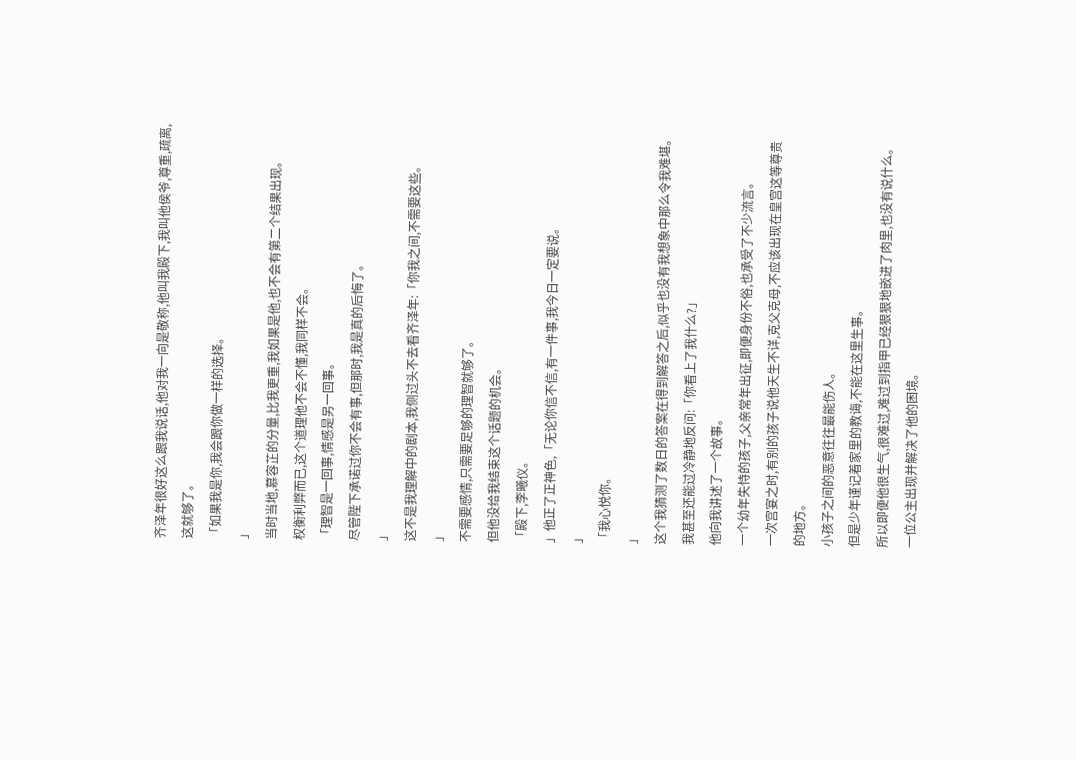齐泽年很好这么跟我说话,他对我一向是敬称,他叫我殿下,我叫他侯爷,尊重,疏离,这就够了。
「如果我是你,我会跟你做一样的选择。
」
当时当地,慕容芷的分量,比我更重,我如果是他,也不会有第二个结果出现。
权衡利弊而已,这个道理他不会不懂,我同样不会。
「理智是一回事,情感是另一回事。
尽管陛下承诺过你不会有事,但那时,我是真的后悔了。
」
这不是我理解中的剧本,我侧过头不去看齐泽年:「你我之间,不需要这些。
」
不需要感情,只需要足够的理智就够了。
但他没给我结束这个话题的机会。
「殿下,李曦仪。
」他正了正神色,「无论你信不信,有一件事,我今日一定要说。
」
「我心悦你。
」
这个我猜测了数日的答案在得到解答之后,似乎也没有我想象中那么令我难堪。
我甚至还能过冷静地反问:「你看上了我什么?」
他向我讲述了一个故事。
一个幼年失恃的孩子,父亲常年出征,即便身份不俗,也承受了不少流言。
一次宫宴之时,有别的孩子说他天生不详,克父克母,不应该出现在皇宫这等尊贵的地方。
小孩子之间的恶意往往最能伤人。
但是少年谨记着家里的教诲,不能在这里生事。
所以即便他很生气,很难过,难过到指甲已经狠狠地嵌进了肉里,也没有说什么。
一位公主出现并解决了他的困境。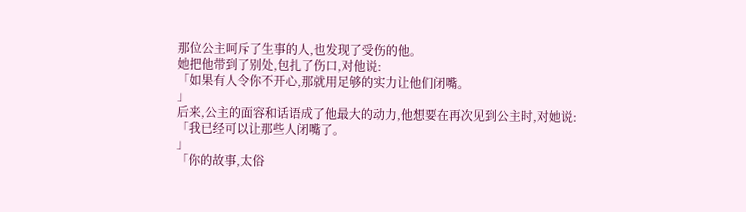那位公主呵斥了生事的人,也发现了受伤的他。
她把他带到了别处,包扎了伤口,对他说:
「如果有人令你不开心,那就用足够的实力让他们闭嘴。
」
后来,公主的面容和话语成了他最大的动力,他想要在再次见到公主时,对她说:
「我已经可以让那些人闭嘴了。
」
「你的故事,太俗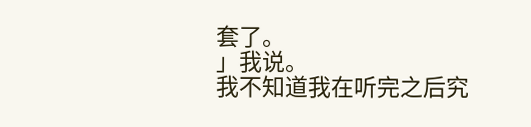套了。
」我说。
我不知道我在听完之后究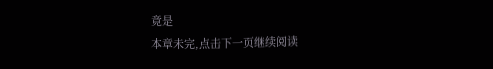竟是
本章未完,点击下一页继续阅读